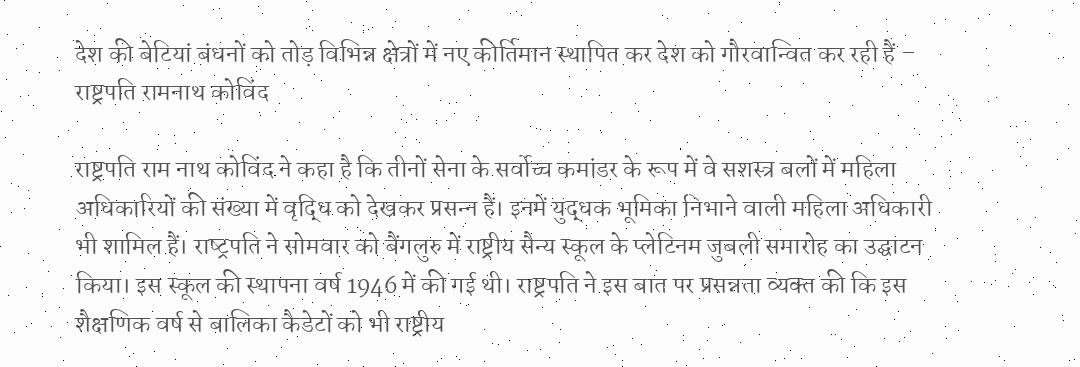देश की बेटियां बंधनों को तोड़ विभिन्न क्षेत्रों में नए कीर्तिमान स्थापित कर देश को गौरवान्वित कर रही हैं – राष्ट्रपति रामनाथ कोविंद

राष्ट्रपति राम नाथ कोविंद ने कहा है कि तीनों सेना के सर्वोच्‍च कमांडर के रूप में वे सशस्‍त्र बलों में महिला अधिकारियों की संख्‍या में वृद्धि को देखकर प्रसन्‍न हैं। इनमें युद्धक भूमिका निभाने वाली महिला अधिकारी भी शामिल हैं। राष्‍ट्रपति ने सोमवार को बैंगलुरु में राष्ट्रीय सैन्य स्कूल के प्लेटिनम जुबली समारोह का उद्घाटन किया। इस स्कूल की स्‍थापना वर्ष 1946 में की गई थी। राष्ट्रपति ने इस बात पर प्रसन्नता व्‍यक्‍त की कि इस शैक्षणिक वर्ष से बालिका कैडेटों को भी राष्ट्रीय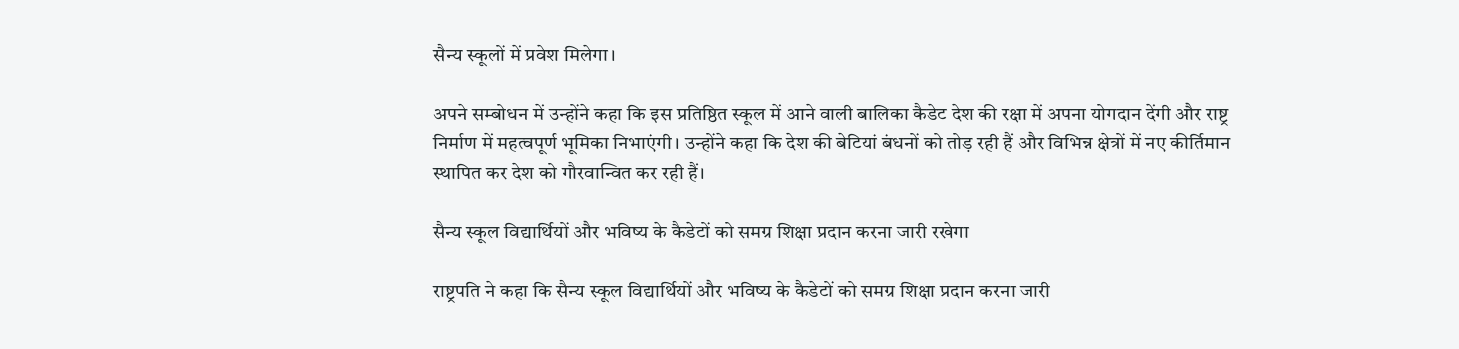सैन्य स्कूलों में प्रवेश मिलेगा।

अपने सम्‍बोधन में उन्होंने कहा कि इस प्रतिष्ठित स्कूल में आने वाली बालिका कैडेट देश की रक्षा में अपना योगदान देंगी और राष्ट्र निर्माण में महत्‍वपूर्ण भूमिका निभाएंगी। उन्होंने कहा कि देश की बेटियां बंधनों को तोड़ रही हैं और विभिन्न क्षेत्रों में नए कीर्तिमान स्थापित कर देश को गौरवान्वित कर रही हैं।

सैन्य स्कूल विद्यार्थियों और भविष्य के कैडेटों को समग्र शिक्षा प्रदान करना जारी रखेगा

राष्ट्रपति ने कहा कि सैन्य स्कूल विद्यार्थियों और भविष्य के कैडेटों को समग्र शिक्षा प्रदान करना जारी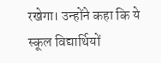रखेगा। उन्होंने कहा कि ये स्‍कूल विद्यार्थियों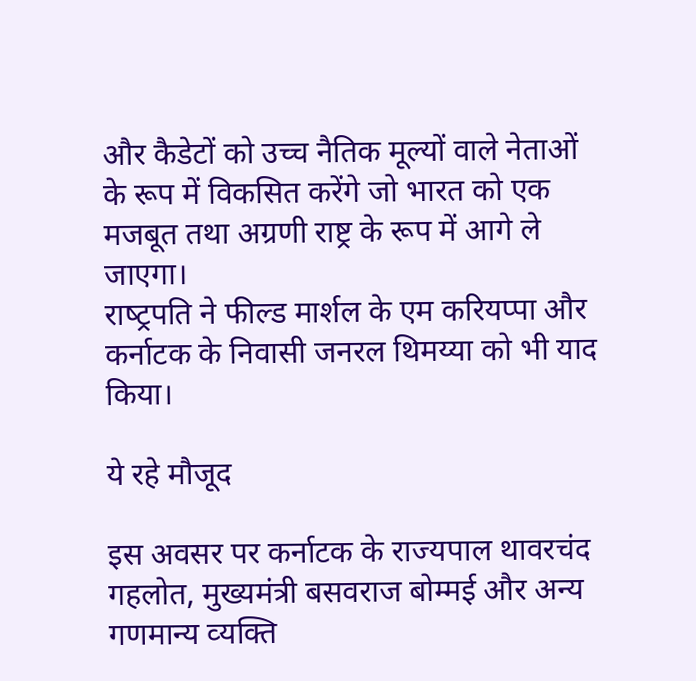और कैडेटों को उच्च नैतिक मूल्यों वाले नेताओं के रूप में विकसित करेंगे जो भारत को एक मजबूत तथा अग्रणी राष्ट्र के रूप में आगे ले जाएगा।
राष्‍ट्रपति ने फील्ड मार्शल के एम करियप्पा और कर्नाटक के निवासी जनरल थिमय्या को भी याद किया।

ये रहे मौजूद

इस अवसर पर कर्नाटक के राज्यपाल थावरचंद गहलोत, मुख्यमंत्री बसवराज बोम्मई और अन्य गणमान्‍य व्‍यक्ति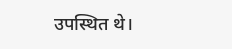उपस्थित थे।